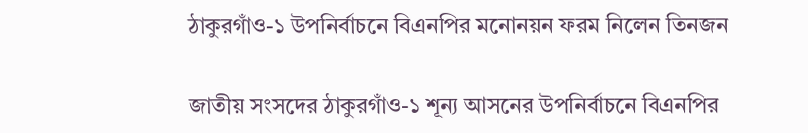ঠাকুরগাঁও-১ উপনির্বাচনে বিএনপির মনোনয়ন ফরম নিলেন তিনজন

জাতীয় সংসদের ঠাকুরগাঁও-১ শূন্য আসনের উপনির্বাচনে বিএনপির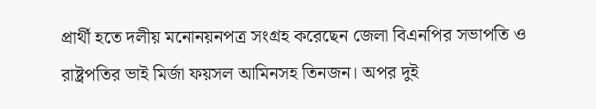প্রার্থী হতে দলীয় মনোনয়নপত্র সংগ্রহ করেছেন জেলা বিএনপির সভাপতি ও রাষ্ট্রপতির ভাই মির্জা ফয়সল আমিনসহ তিনজন। অপর দুই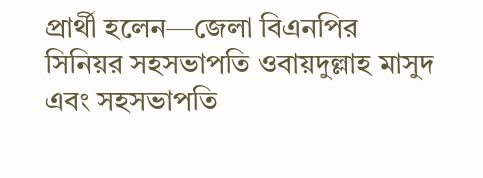প্রার্থী হলেন—জেলা বিএনপির সিনিয়র সহসভাপতি ওবায়দুল্লাহ মাসুদ এবং সহসভাপতি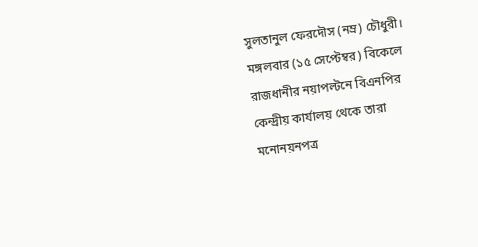সুলতানুল ফেরদৌস (নম্র) চৌধুরী।
মঙ্গলবার (১৫ সেপ্টেম্বর) বিকেলে রাজধানীর নয়াপল্টনে বিএনপির কেন্দ্রীয় কার্যালয় থেকে তারা মনোনয়নপত্র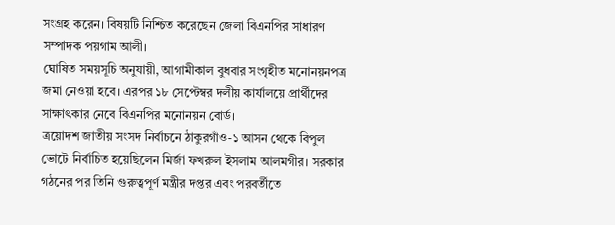সংগ্রহ করেন। বিষয়টি নিশ্চিত করেছেন জেলা বিএনপির সাধারণ সম্পাদক পয়গাম আলী।
ঘোষিত সময়সূচি অনুযায়ী, আগামীকাল বুধবার সংগৃহীত মনোনয়নপত্র জমা নেওয়া হবে। এরপর ১৮ সেপ্টেম্বর দলীয় কার্যালয়ে প্রার্থীদের সাক্ষাৎকার নেবে বিএনপির মনোনয়ন বোর্ড।
ত্রয়োদশ জাতীয় সংসদ নির্বাচনে ঠাকুরগাঁও-১ আসন থেকে বিপুল ভোটে নির্বাচিত হয়েছিলেন মির্জা ফখরুল ইসলাম আলমগীর। সরকার গঠনের পর তিনি গুরুত্বপূর্ণ মন্ত্রীর দপ্তর এবং পরবর্তীতে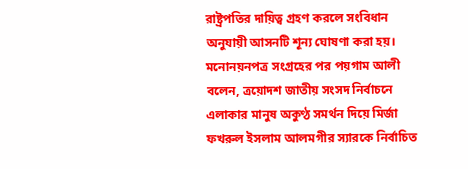রাষ্ট্রপতির দায়িত্ব গ্রহণ করলে সংবিধান অনুযায়ী আসনটি শূন্য ঘোষণা করা হয়।
মনোনয়নপত্র সংগ্রহের পর পয়গাম আলী বলেন, ত্রয়োদশ জাতীয় সংসদ নির্বাচনে এলাকার মানুষ অকুণ্ঠ সমর্থন দিয়ে মির্জা ফখরুল ইসলাম আলমগীর স্যারকে নির্বাচিত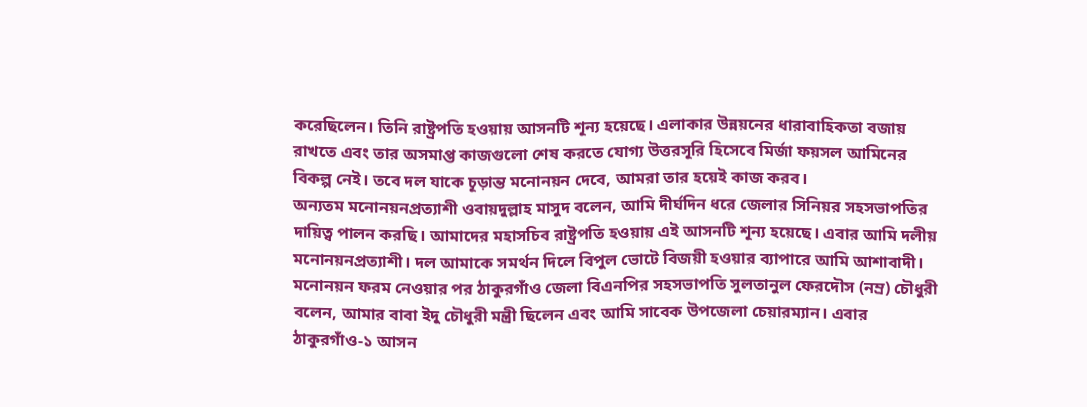করেছিলেন। তিনি রাষ্ট্রপতি হওয়ায় আসনটি শূন্য হয়েছে। এলাকার উন্নয়নের ধারাবাহিকতা বজায় রাখতে এবং তার অসমাপ্ত কাজগুলো শেষ করতে যোগ্য উত্তরসূরি হিসেবে মির্জা ফয়সল আমিনের বিকল্প নেই। তবে দল যাকে চূড়ান্ত মনোনয়ন দেবে, আমরা তার হয়েই কাজ করব।
অন্যতম মনোনয়নপ্রত্যাশী ওবায়দুল্লাহ মাসুদ বলেন, আমি দীর্ঘদিন ধরে জেলার সিনিয়র সহসভাপতির দায়িত্ব পালন করছি। আমাদের মহাসচিব রাষ্ট্রপতি হওয়ায় এই আসনটি শূন্য হয়েছে। এবার আমি দলীয় মনোনয়নপ্রত্যাশী। দল আমাকে সমর্থন দিলে বিপুল ভোটে বিজয়ী হওয়ার ব্যাপারে আমি আশাবাদী।
মনোনয়ন ফরম নেওয়ার পর ঠাকুরগাঁও জেলা বিএনপির সহসভাপতি সুলতানুল ফেরদৌস (নম্র) চৌধুরী বলেন, আমার বাবা ইদু চৌধুরী মন্ত্রী ছিলেন এবং আমি সাবেক উপজেলা চেয়ারম্যান। এবার ঠাকুরগাঁও-১ আসন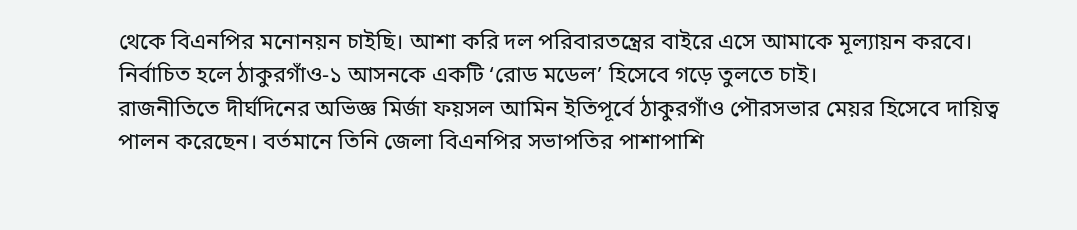থেকে বিএনপির মনোনয়ন চাইছি। আশা করি দল পরিবারতন্ত্রের বাইরে এসে আমাকে মূল্যায়ন করবে। নির্বাচিত হলে ঠাকুরগাঁও-১ আসনকে একটি ‘রোড মডেল’ হিসেবে গড়ে তুলতে চাই।
রাজনীতিতে দীর্ঘদিনের অভিজ্ঞ মির্জা ফয়সল আমিন ইতিপূর্বে ঠাকুরগাঁও পৌরসভার মেয়র হিসেবে দায়িত্ব পালন করেছেন। বর্তমানে তিনি জেলা বিএনপির সভাপতির পাশাপাশি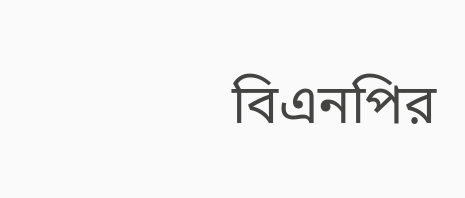বিএনপির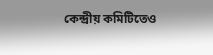কেন্দ্রীয় কমিটিতেও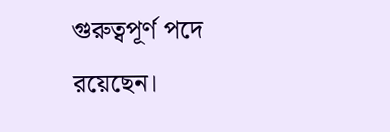গুরুত্বপূর্ণ পদে রয়েছেন।